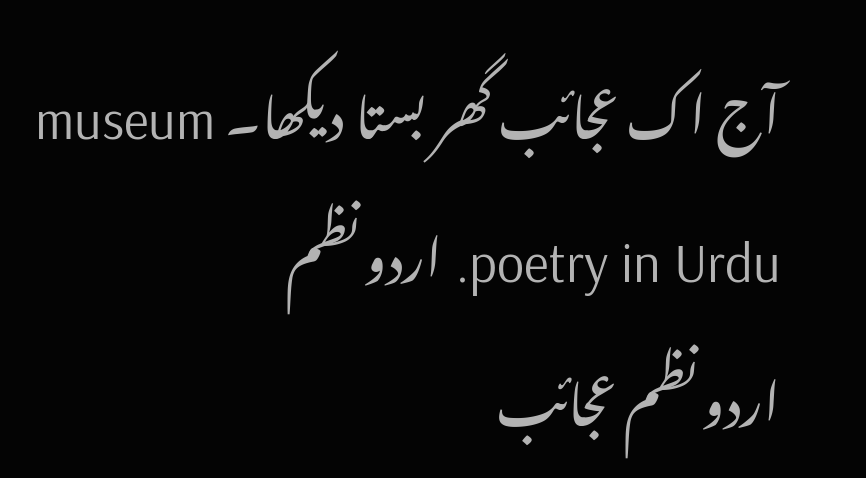آج اک عجائب گھر بستا دیکھا۔ museum poetry in Urdu. اردو نظم
اردو نظم عجائب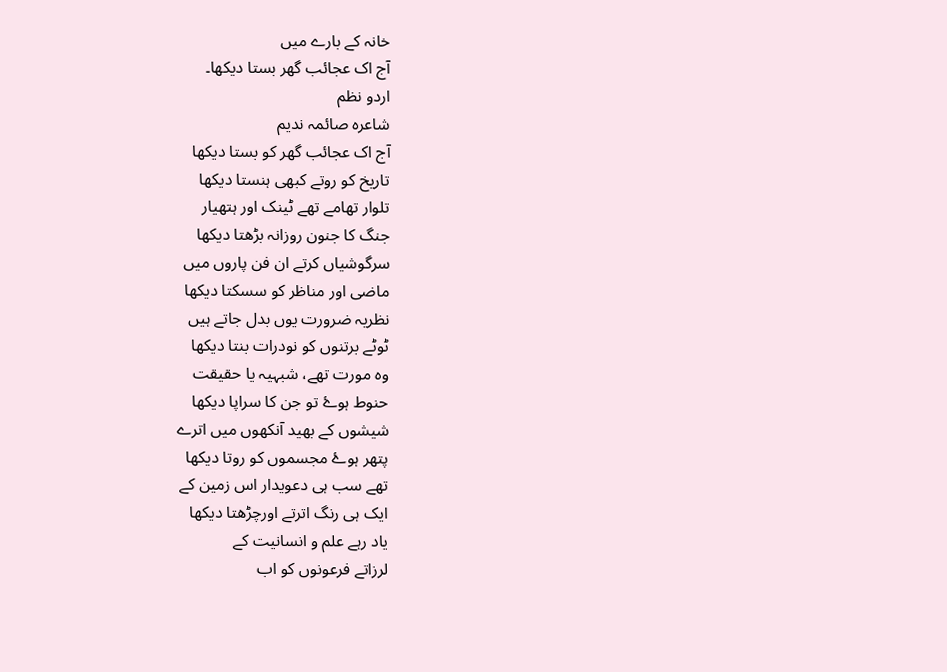خانہ کے بارے میں
آج اک عجائب گھر بستا دیکھا۔
اردو نظم
شاعرہ صائمہ ندیم
آج اک عجائب گھر کو بستا دیکھا
تاریخ کو روتے کبھی ہنستا دیکھا
تلوار تھامے تھے ٹینک اور ہتھیار
جنگ کا جنون روزانہ بڑھتا دیکھا
سرگوشیاں کرتے ان فن پاروں میں
ماضی اور مناظر کو سسکتا دیکھا
نظریہ ضرورت یوں بدل جاتے ہیں
ٹوٹے برتنوں کو نودرات بنتا دیکھا
وہ مورت تھے، شبہیہ یا حقیقت
حنوط ہوۓ تو جن کا سراپا دیکھا
شیشوں کے بھید آنکھوں میں اترے
پتھر ہوۓ مجسموں کو روتا دیکھا
تھے سب ہی دعویدار اس زمین کے
ایک ہی رنگ اترتے اورچڑھتا دیکھا
یاد رہے علم و انسانیت کے
لرزاتے فرعونوں کو اب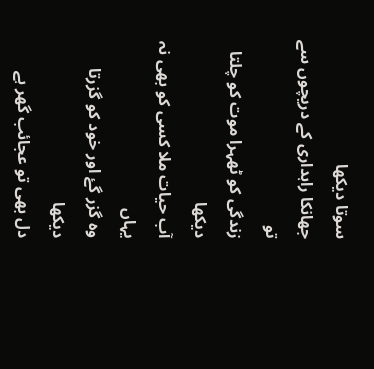سوتا دیکھا
جھانکا راہداری کے دریچوں سے تو
زندگی کو ٹھہرا موت کو چلتا دیکھا
آب حیات ملا کسی کو بھی نہ یہاں
وہ گزر گۓ اور خود کو گزرتا دیکھا
دل بھی تو عجائب گھر ہے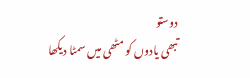دوستو
تبھی یادوں کو مٹھی میں سمٹا دیکھا